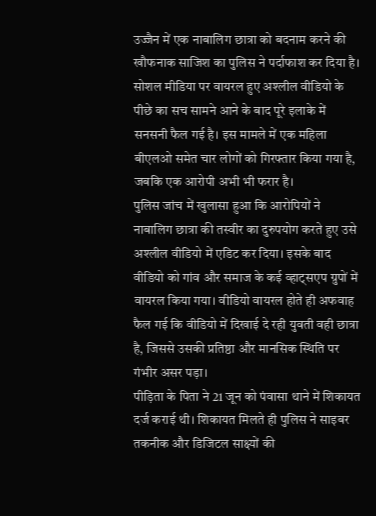उज्जैन में एक नाबालिग छात्रा को बदनाम करने की खौफनाक साजिश का पुलिस ने पर्दाफाश कर दिया है। सोशल मीडिया पर वायरल हुए अश्लील वीडियो के पीछे का सच सामने आने के बाद पूरे इलाके में सनसनी फैल गई है। इस मामले में एक महिला बीएलओ समेत चार लोगों को गिरफ्तार किया गया है, जबकि एक आरोपी अभी भी फरार है।
पुलिस जांच में खुलासा हुआ कि आरोपियों ने नाबालिग छात्रा की तस्वीर का दुरुपयोग करते हुए उसे अश्लील वीडियो में एडिट कर दिया। इसके बाद वीडियो को गांव और समाज के कई व्हाट्सएप ग्रुपों में वायरल किया गया। वीडियो वायरल होते ही अफवाह फैल गई कि वीडियो में दिखाई दे रही युवती वही छात्रा है, जिससे उसकी प्रतिष्ठा और मानसिक स्थिति पर गंभीर असर पड़ा।
पीड़िता के पिता ने 21 जून को पंवासा थाने में शिकायत दर्ज कराई थी। शिकायत मिलते ही पुलिस ने साइबर तकनीक और डिजिटल साक्ष्यों की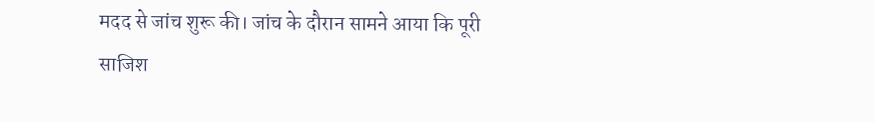मदद से जांच शुरू की। जांच के दौरान सामने आया कि पूरी साजिश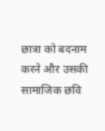छात्रा को बदनाम करने और उसकी सामाजिक छवि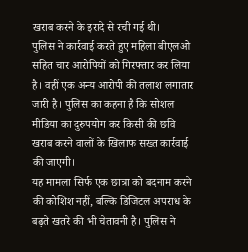खराब करने के इरादे से रची गई थी।
पुलिस ने कार्रवाई करते हुए महिला बीएलओ सहित चार आरोपियों को गिरफ्तार कर लिया है। वहीं एक अन्य आरोपी की तलाश लगातार जारी है। पुलिस का कहना है कि सोशल मीडिया का दुरुपयोग कर किसी की छवि खराब करने वालों के खिलाफ सख्त कार्रवाई की जाएगी।
यह मामला सिर्फ एक छात्रा को बदनाम करने की कोशिश नहीं, बल्कि डिजिटल अपराध के बढ़ते खतरे की भी चेतावनी है। पुलिस ने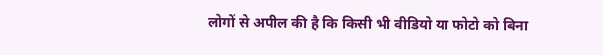लोगों से अपील की है कि किसी भी वीडियो या फोटो को बिना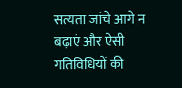सत्यता जांचे आगे न बढ़ाएं और ऐसी गतिविधियों की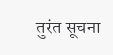तुरंत सूचना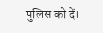पुलिस को दें।